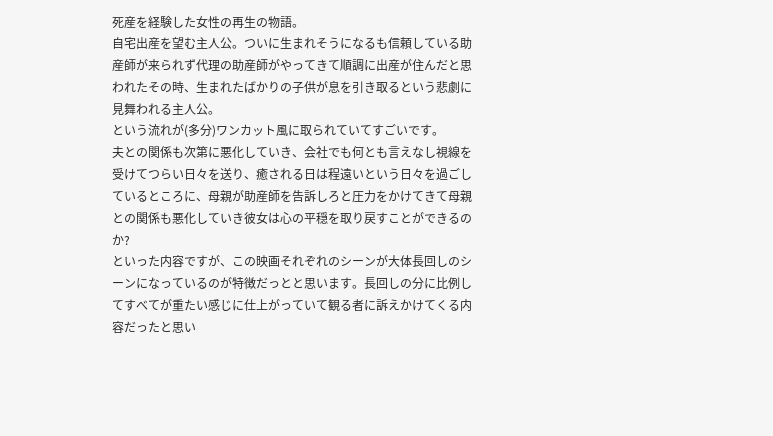死産を経験した女性の再生の物語。
自宅出産を望む主人公。ついに生まれそうになるも信頼している助産師が来られず代理の助産師がやってきて順調に出産が住んだと思われたその時、生まれたばかりの子供が息を引き取るという悲劇に見舞われる主人公。
という流れが(多分)ワンカット風に取られていてすごいです。
夫との関係も次第に悪化していき、会社でも何とも言えなし視線を受けてつらい日々を送り、癒される日は程遠いという日々を過ごしているところに、母親が助産師を告訴しろと圧力をかけてきて母親との関係も悪化していき彼女は心の平穏を取り戻すことができるのか?
といった内容ですが、この映画それぞれのシーンが大体長回しのシーンになっているのが特徴だっとと思います。長回しの分に比例してすべてが重たい感じに仕上がっていて観る者に訴えかけてくる内容だったと思い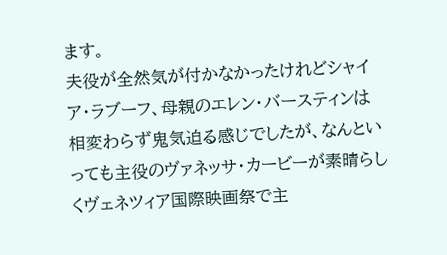ます。
夫役が全然気が付かなかったけれどシャイア・ラブーフ、母親のエレン・バースティンは相変わらず鬼気迫る感じでしたが、なんといっても主役のヴァネッサ・カービーが素晴らしくヴェネツィア国際映画祭で主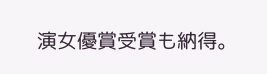演女優賞受賞も納得。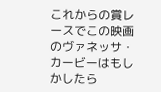これからの賞レースでこの映画のヴァネッサ・カービーはもしかしたら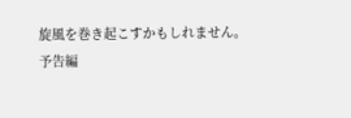旋風を巻き起こすかもしれません。
予告編